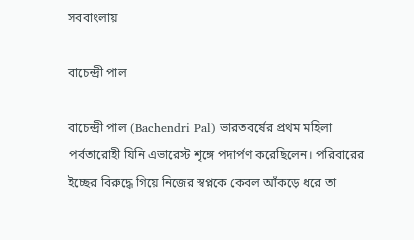সববাংলায়

বাচেন্দ্রী পাল

বাচেন্দ্রী পাল (Bachendri Pal) ভারতবর্ষের প্রথম মহিলা পর্বতারোহী যিনি এভারেস্ট শৃঙ্গে পদার্পণ করেছিলেন। পরিবারের ইচ্ছের বিরুদ্ধে গিয়ে নিজের স্বপ্নকে কেবল আঁকড়ে ধরে তা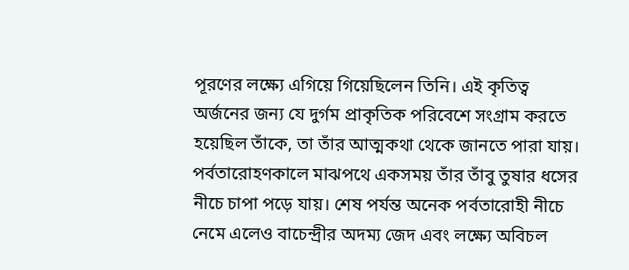পূরণের লক্ষ্যে এগিয়ে গিয়েছিলেন তিনি। এই কৃতিত্ব অর্জনের জন্য যে দুর্গম প্রাকৃতিক পরিবেশে সংগ্রাম করতে হয়েছিল তাঁকে, তা তাঁর আত্মকথা থেকে জানতে পারা যায়। পর্বতারোহণকালে মাঝপথে একসময় তাঁর তাঁবু তুষার ধসের নীচে চাপা পড়ে যায়। শেষ পর্যন্ত অনেক পর্বতারোহী নীচে নেমে এলেও বাচেন্দ্রীর অদম্য জেদ এবং লক্ষ্যে অবিচল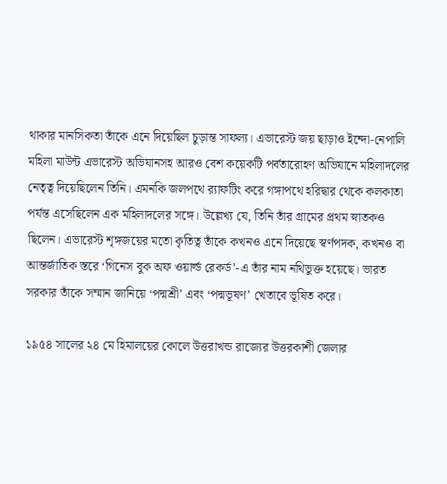থাকার মানসিকতা তাঁকে এনে দিয়েছিল চুড়ান্ত সাফল্য। এভারেস্ট জয় ছাড়াও ইন্দো-নেপালি মহিলা মাউন্ট এভারেস্ট অভিযানসহ আরও বেশ কয়েকটি পর্বতারোহণ অভিযানে মহিলাদলের নেতৃত্ব দিয়েছিলেন তিনি। এমনকি জলপথে র‍্যাফটিং করে গঙ্গাপথে হরিদ্বার থেকে কলকাতা পর্যন্ত এসেছিলেন এক মহিলাদলের সঙ্গে। উল্লেখ্য যে, তিনি তাঁর গ্রামের প্রথম স্নাতকও ছিলেন। এভারেস্ট শৃঙ্গজয়ের মতো কৃতিত্ব তাঁকে কখনও এনে দিয়েছে স্বর্ণপদক, কখনও বা আন্তর্জাতিক স্তরে ‘গিনেস বুক অফ ওয়ার্ল্ড রেকর্ড’-এ তাঁর নাম নথিভুক্ত হয়েছে। ভারত সরকার তাঁকে সম্মান জানিয়ে ‘পদ্মশ্রী’ এবং ‘পদ্মভূষণ’ খেতাবে ভূষিত করে।

১৯৫৪ সালের ২৪ মে হিমালয়ের কোলে উত্তরাখন্ড রাজ্যের উত্তরকাশী জেলার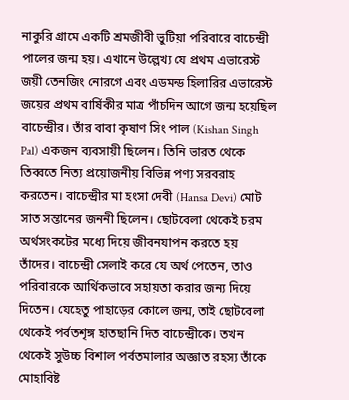নাকুরি গ্রামে একটি শ্রমজীবী ভুটিয়া পরিবারে বাচেন্দ্রী পালের জন্ম হয়। এখানে উল্লেখ্য যে প্রথম এভারেস্ট জয়ী তেনজিং নোরগে এবং এডমন্ড হিলারির এভারেস্ট জয়ের প্রথম বার্ষিকীর মাত্র পাঁচদিন আগে জন্ম হয়েছিল বাচেন্দ্রীর। তাঁর বাবা কৃষাণ সিং পাল (Kishan Singh Pal) একজন ব্যবসায়ী ছিলেন। তিনি ভারত থেকে তিব্বতে নিত্য প্রয়োজনীয় বিভিন্ন পণ্য সরবরাহ করতেন। বাচেন্দ্রীর মা হংসা দেবী (Hansa Devi) মোট সাত সন্তানের জননী ছিলেন। ছোটবেলা থেকেই চরম অর্থসংকটের মধ্যে দিয়ে জীবনযাপন করতে হয় তাঁদের। বাচেন্দ্রী সেলাই করে যে অর্থ পেতেন, তাও পরিবারকে আর্থিকভাবে সহায়তা করার জন্য দিয়ে দিতেন। যেহেতু পাহাড়ের কোলে জন্ম, তাই ছোটবেলা থেকেই পর্বতশৃঙ্গ হাতছানি দিত বাচেন্দ্রীকে। তখন থেকেই সুউচ্চ বিশাল পর্বতমালার অজ্ঞাত রহস্য তাঁকে মোহাবিষ্ট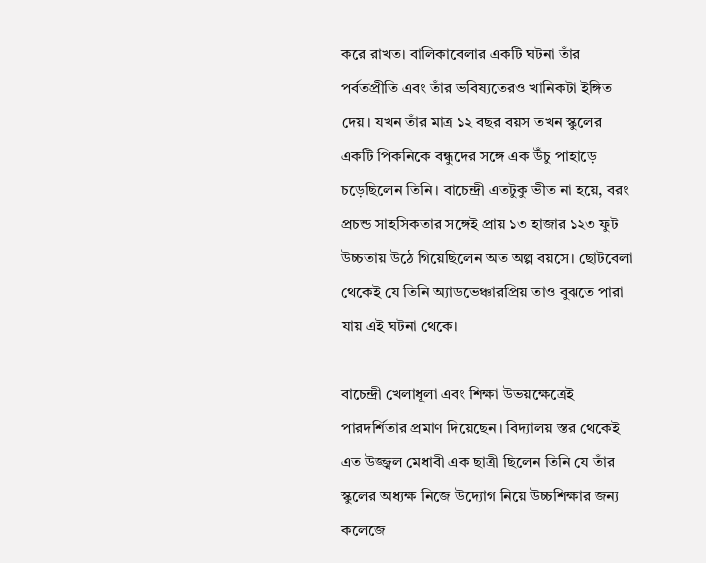করে রাখত। বালিকাবেলার একটি ঘটনা তাঁর পর্বতপ্রীতি এবং তাঁর ভবিষ্যতেরও খানিকটা ইঙ্গিত দেয়। যখন তাঁর মাত্র ১২ বছর বয়স তখন স্কুলের একটি পিকনিকে বন্ধুদের সঙ্গে এক উঁচু পাহাড়ে চড়েছিলেন তিনি। বাচেন্দ্রী এতটুকু ভীত না হয়ে, বরং প্রচন্ড সাহসিকতার সঙ্গেই প্রায় ১৩ হাজার ১২৩ ফুট উচ্চতায় উঠে গিয়েছিলেন অত অল্প বয়সে। ছোটবেলা থেকেই যে তিনি অ্যাডভেঞ্চারপ্রিয় তাও বুঝতে পারা যায় এই ঘটনা থেকে।

বাচেন্দ্রী খেলাধূলা এবং শিক্ষা উভয়ক্ষেত্রেই পারদর্শিতার প্রমাণ দিয়েছেন। বিদ্যালয় স্তর থেকেই এত উজ্জ্বল মেধাবী এক ছাত্রী ছিলেন তিনি যে তাঁর স্কুলের অধ্যক্ষ নিজে উদ্যোগ নিয়ে উচ্চশিক্ষার জন্য কলেজে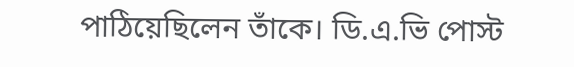পাঠিয়েছিলেন তাঁকে। ডি.এ.ভি পোস্ট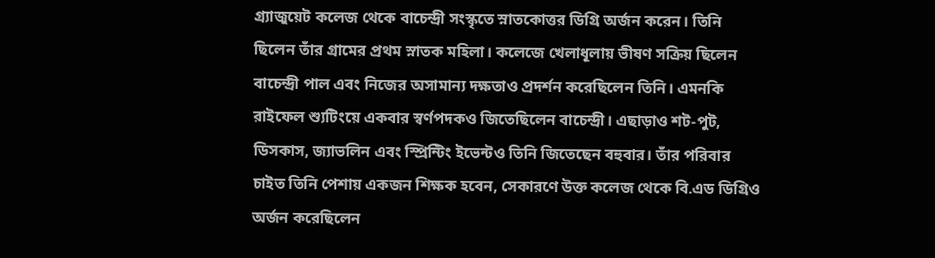গ্র্যাজুয়েট কলেজ থেকে বাচেন্দ্রী সংস্কৃতে স্নাতকোত্তর ডিগ্রি অর্জন করেন। তিনি ছিলেন তাঁর গ্রামের প্রথম স্নাতক মহিলা। কলেজে খেলাধূলায় ভীষণ সক্রিয় ছিলেন বাচেন্দ্রী পাল এবং নিজের অসামান্য দক্ষতাও প্রদর্শন করেছিলেন তিনি। এমনকি রাইফেল শ্যুটিংয়ে একবার স্বর্ণপদকও জিতেছিলেন বাচেন্দ্রী। এছাড়াও শট-পুট, ডিসকাস, জ্যাভলিন এবং স্প্রিন্টিং ইভেন্টও তিনি জিতেছেন বহুবার। তাঁর পরিবার চাইত তিনি পেশায় একজন শিক্ষক হবেন, সেকারণে উক্ত কলেজ থেকে বি.এড ডিগ্রিও অর্জন করেছিলেন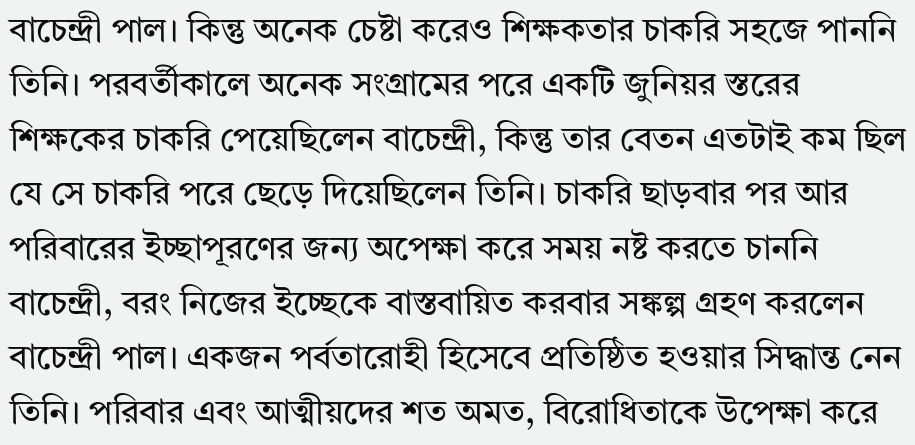বাচেন্দ্রী পাল। কিন্তু অনেক চেষ্টা করেও শিক্ষকতার চাকরি সহজে পাননি তিনি। পরবর্তীকালে অনেক সংগ্রামের পরে একটি জুনিয়র স্তরের শিক্ষকের চাকরি পেয়েছিলেন বাচেন্দ্রী, কিন্তু তার বেতন এতটাই কম ছিল যে সে চাকরি পরে ছেড়ে দিয়েছিলেন তিনি। চাকরি ছাড়বার পর আর পরিবারের ইচ্ছাপূরণের জন্য অপেক্ষা করে সময় নষ্ট করতে চাননি বাচেন্দ্রী, বরং নিজের ইচ্ছেকে বাস্তবায়িত করবার সঙ্কল্প গ্রহণ করলেন বাচেন্দ্রী পাল। একজন পর্বতারোহী হিসেবে প্রতিষ্ঠিত হওয়ার সিদ্ধান্ত নেন তিনি। পরিবার এবং আত্মীয়দের শত অমত, বিরোধিতাকে উপেক্ষা করে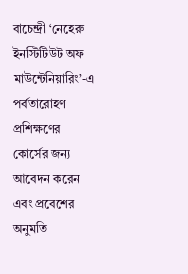বাচেন্দ্রী ‘নেহেরু ইনস্টিটিউট অফ মাউন্টেনিয়ারিং’-এ পর্বতারোহণ প্রশিক্ষণের কোর্সের জন্য আবেদন করেন এবং প্রবেশের অনুমতি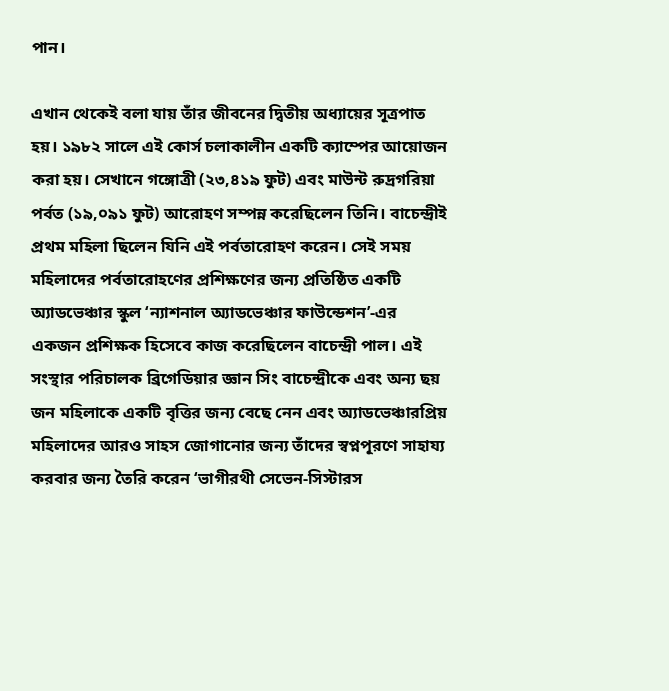পান।

এখান থেকেই বলা যায় তাঁর জীবনের দ্বিতীয় অধ্যায়ের সূত্রপাত হয়। ১৯৮২ সালে এই কোর্স চলাকালীন একটি ক্যাম্পের আয়োজন করা হয়। সেখানে গঙ্গোত্রী (২৩,৪১৯ ফুট) এবং মাউন্ট রুদ্রগরিয়া পর্বত (১৯,০৯১ ফুট) আরোহণ সম্পন্ন করেছিলেন তিনি। বাচেন্দ্রীই প্রথম মহিলা ছিলেন যিনি এই পর্বতারোহণ করেন। সেই সময় মহিলাদের পর্বতারোহণের প্রশিক্ষণের জন্য প্রতিষ্ঠিত একটি অ্যাডভেঞ্চার স্কুল ‘ন্যাশনাল অ্যাডভেঞ্চার ফাউন্ডেশন’-এর একজন প্রশিক্ষক হিসেবে কাজ করেছিলেন বাচেন্দ্রী পাল। এই সংস্থার পরিচালক ব্রিগেডিয়ার জ্ঞান সিং বাচেন্দ্রীকে এবং অন্য ছয় জন মহিলাকে একটি বৃত্তির জন্য বেছে নেন এবং অ্যাডভেঞ্চারপ্রিয় মহিলাদের আরও সাহস জোগানোর জন্য তাঁদের স্বপ্নপূরণে সাহায্য করবার জন্য তৈরি করেন ‘ভাগীরথী সেভেন-সিস্টারস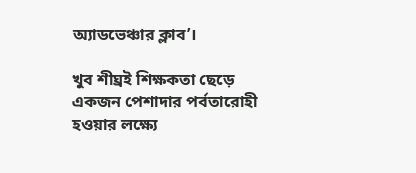অ্যাডভেঞ্চার ক্লাব’।

খুব শীঘ্রই শিক্ষকতা ছেড়ে একজন পেশাদার পর্বতারোহী হওয়ার লক্ষ্যে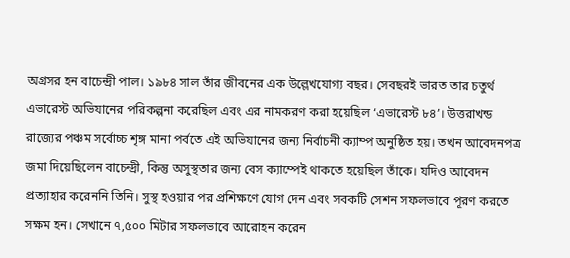অগ্রসর হন বাচেন্দ্রী পাল। ১৯৮৪ সাল তাঁর জীবনের এক উল্লেখযোগ্য বছর। সেবছরই ভারত তার চতুর্থ এভারেস্ট অভিযানের পরিকল্পনা করেছিল এবং এর নামকরণ করা হয়েছিল ‘এভারেস্ট ৮৪’। উত্তরাখন্ড রাজ্যের পঞ্চম সর্বোচ্চ শৃঙ্গ মানা পর্বতে এই অভিযানের জন্য নির্বাচনী ক্যাম্প অনুষ্ঠিত হয়। তখন আবেদনপত্র জমা দিয়েছিলেন বাচেন্দ্রী, কিন্তু অসুস্থতার জন্য বেস ক্যাম্পেই থাকতে হয়েছিল তাঁকে। যদিও আবেদন প্রত্যাহার করেননি তিনি। সুস্থ হওয়ার পর প্রশিক্ষণে যোগ দেন এবং সবকটি সেশন সফলভাবে পূরণ করতে সক্ষম হন। সেখানে ৭,৫০০ মিটার সফলভাবে আরোহন করেন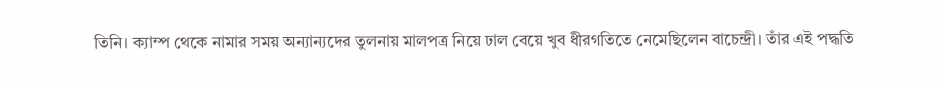তিনি। ক্যাম্প থেকে নামার সময় অন্যান্যদের তুলনায় মালপত্র নিয়ে ঢাল বেয়ে খুব ধীরগতিতে নেমেছিলেন বাচেন্দ্রী। তাঁর এই পদ্ধতি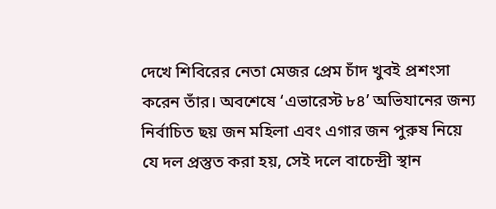দেখে শিবিরের নেতা মেজর প্রেম চাঁদ খুবই প্রশংসা করেন তাঁর। অবশেষে ‘এভারেস্ট ৮৪’ অভিযানের জন্য নির্বাচিত ছয় জন মহিলা এবং এগার জন পুরুষ নিয়ে যে দল প্রস্তুত করা হয়, সেই দলে বাচেন্দ্রী স্থান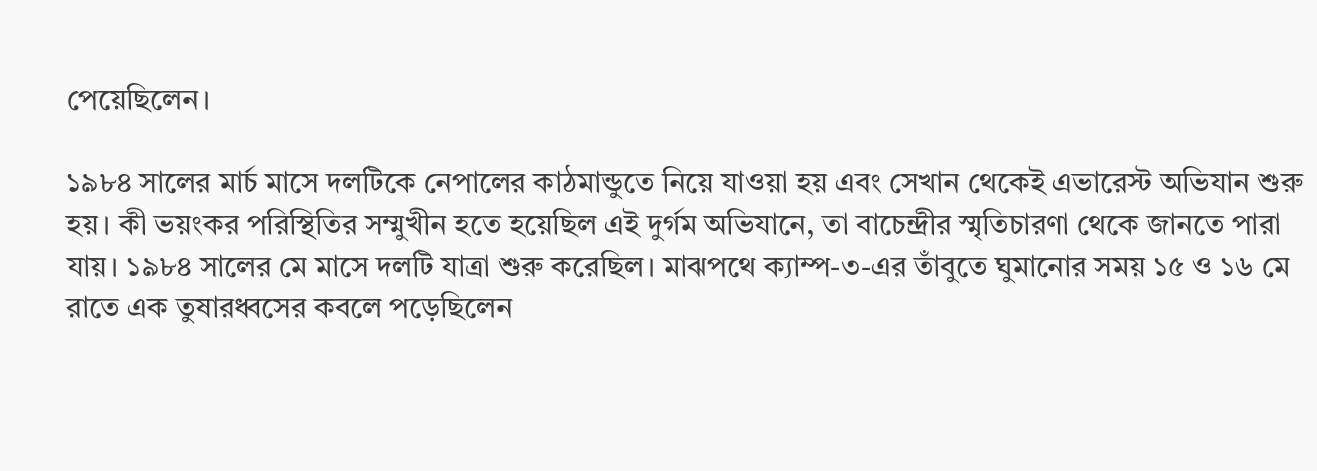পেয়েছিলেন।

১৯৮৪ সালের মার্চ মাসে দলটিকে নেপালের কাঠমান্ডুতে নিয়ে যাওয়া হয় এবং সেখান থেকেই এভারেস্ট অভিযান শুরু হয়। কী ভয়ংকর পরিস্থিতির সম্মুখীন হতে হয়েছিল এই দুর্গম অভিযানে, তা বাচেন্দ্রীর স্মৃতিচারণা থেকে জানতে পারা যায়। ১৯৮৪ সালের মে মাসে দলটি যাত্রা শুরু করেছিল। মাঝপথে ক্যাম্প-৩-এর তাঁবুতে ঘুমানোর সময় ১৫ ও ১৬ মে রাতে এক তুষারধ্বসের কবলে পড়েছিলেন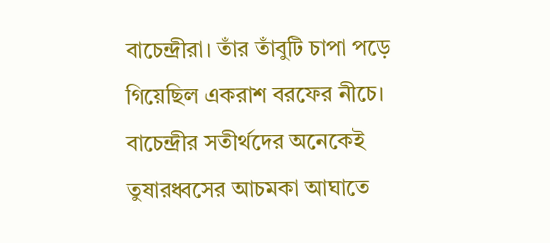বাচেন্দ্রীরা। তাঁর তাঁবুটি চাপা পড়ে গিয়েছিল একরাশ বরফের নীচে। বাচেন্দ্রীর সতীর্থদের অনেকেই তুষারধ্বসের আচমকা আঘাতে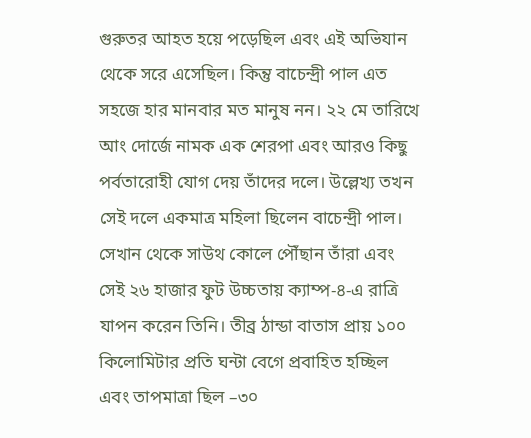গুরুতর আহত হয়ে পড়েছিল এবং এই অভিযান থেকে সরে এসেছিল। কিন্তু বাচেন্দ্রী পাল এত সহজে হার মানবার মত মানুষ নন। ২২ মে তারিখে আং দোর্জে নামক এক শেরপা এবং আরও কিছু পর্বতারোহী যোগ দেয় তাঁদের দলে। উল্লেখ্য তখন সেই দলে একমাত্র মহিলা ছিলেন বাচেন্দ্রী পাল। সেখান থেকে সাউথ কোলে পৌঁছান তাঁরা এবং সেই ২৬ হাজার ফুট উচ্চতায় ক্যাম্প-৪-এ রাত্রি যাপন করেন তিনি। তীব্র ঠান্ডা বাতাস প্রায় ১০০ কিলোমিটার প্রতি ঘন্টা বেগে প্রবাহিত হচ্ছিল এবং তাপমাত্রা ছিল –৩০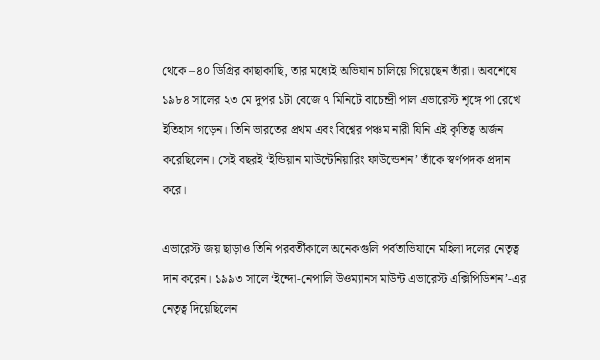থেকে –৪০ ডিগ্রির কাছাকাছি, তার মধ্যেই অভিযান চালিয়ে গিয়েছেন তাঁরা। অবশেষে ১৯৮৪ সালের ২৩ মে দুপর ১টা বেজে ৭ মিনিটে বাচেন্দ্রী পাল এভারেস্ট শৃঙ্গে পা রেখে ইতিহাস গড়েন। তিনি ভারতের প্রথম এবং বিশ্বের পঞ্চম নারী যিনি এই কৃতিত্ব অর্জন করেছিলেন। সেই বছরই ‘ইন্ডিয়ান মাউন্টেনিয়ারিং ফাউন্ডেশন’ তাঁকে স্বর্ণপদক প্রদান করে।

এভারেস্ট জয় ছাড়াও তিনি পরবর্তীকালে অনেকগুলি পর্বতাভিযানে মহিলা দলের নেতৃত্ব দান করেন। ১৯৯৩ সালে ‘ইন্দো-নেপালি উওম্যানস মাউন্ট এভারেস্ট এক্সিপিডিশন’-এর নেতৃত্ব দিয়েছিলেন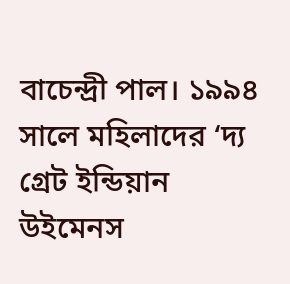বাচেন্দ্রী পাল। ১৯৯৪ সালে মহিলাদের ‘দ্য গ্রেট ইন্ডিয়ান উইমেনস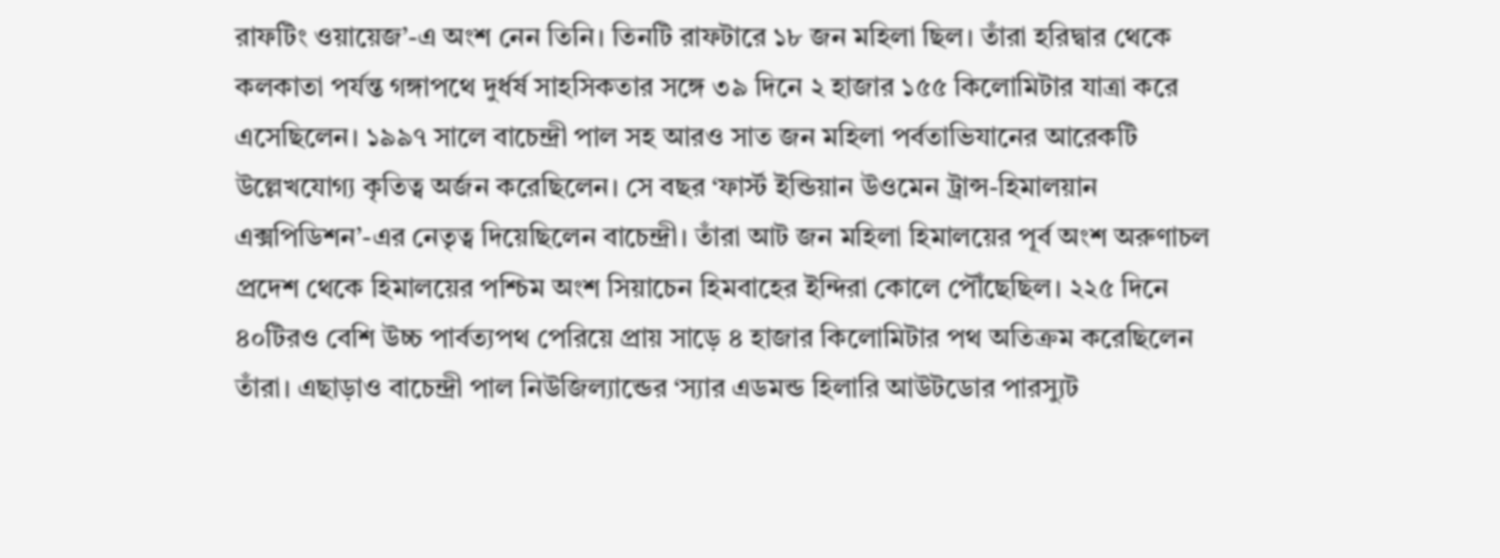রাফটিং ওয়ায়েজ’-এ অংশ নেন তিনি। তিনটি রাফটারে ১৮ জন মহিলা ছিল। তাঁরা হরিদ্বার থেকে কলকাতা পর্যন্ত গঙ্গাপথে দুর্ধর্ষ সাহসিকতার সঙ্গে ৩৯ দিনে ২ হাজার ১৫৫ কিলোমিটার যাত্রা করে এসেছিলেন। ১৯৯৭ সালে বাচেন্দ্রী পাল সহ আরও সাত জন মহিলা পর্বতাভিযানের আরেকটি উল্লেখযোগ্য কৃতিত্ব অর্জন করেছিলেন। সে বছর ‘ফার্স্ট ইন্ডিয়ান উওমেন ট্রান্স-হিমালয়ান এক্সপিডিশন’-এর নেতৃত্ব দিয়েছিলেন বাচেন্দ্রী। তাঁরা আট জন মহিলা হিমালয়ের পূর্ব অংশ অরুণাচল প্রদেশ থেকে হিমালয়ের পশ্চিম অংশ সিয়াচেন হিমবাহের ইন্দিরা কোলে পৌঁছেছিল। ২২৫ দিনে ৪০টিরও বেশি উচ্চ পার্বত্যপথ পেরিয়ে প্রায় সাড়ে ৪ হাজার কিলোমিটার পথ অতিক্রম করেছিলেন তাঁরা। এছাড়াও বাচেন্দ্রী পাল নিউজিল্যান্ডের ‘স্যার এডমন্ড হিলারি আউটডোর পারস্যুট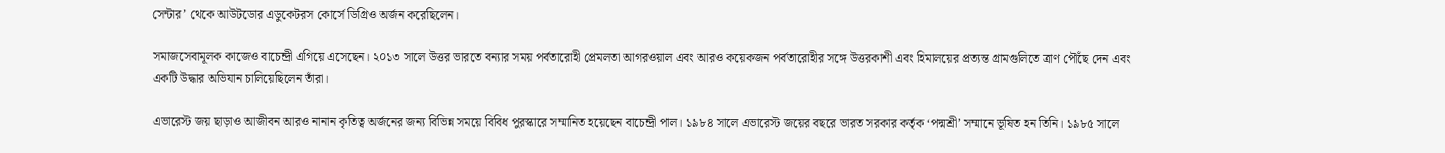সেন্টার’ থেকে আউটডোর এডুকেটরস কোর্সে ডিগ্রিও অর্জন করেছিলেন।

সমাজসেবামূলক কাজেও বাচেন্দ্রী এগিয়ে এসেছেন। ২০১৩ সালে উত্তর ভারতে বন্যার সময় পর্বতারোহী প্রেমলতা আগরওয়াল এবং আরও কয়েকজন পর্বতারোহীর সঙ্গে উত্তরকাশী এবং হিমালয়ের প্রত্যন্ত গ্রামগুলিতে ত্রাণ পৌঁছে দেন এবং একটি উদ্ধার অভিযান চালিয়েছিলেন তাঁরা।

এভারেস্ট জয় ছাড়াও আজীবন আরও নানান কৃতিত্ব অর্জনের জন্য বিভিন্ন সময়ে বিবিধ পুরস্কারে সম্মানিত হয়েছেন বাচেন্দ্রী পাল। ১৯৮৪ সালে এভারেস্ট জয়ের বছরে ভারত সরকার কর্তৃক ‘পদ্মশ্রী’ সম্মানে ভূষিত হন তিনি। ১৯৮৫ সালে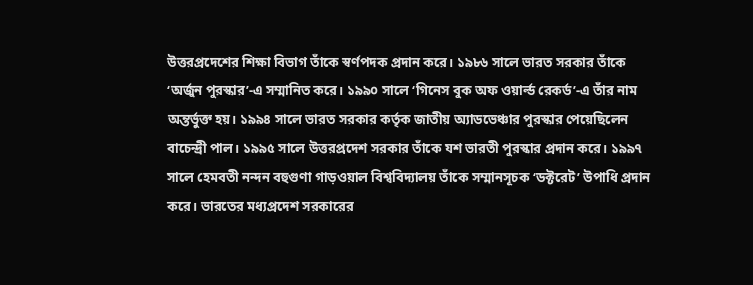উত্তরপ্রদেশের শিক্ষা বিভাগ তাঁকে স্বর্ণপদক প্রদান করে। ১৯৮৬ সালে ভারত সরকার তাঁকে ‘অর্জুন পুরস্কার’-এ সম্মানিত করে। ১৯৯০ সালে ‘গিনেস বুক অফ ওয়ার্ল্ড রেকর্ড’-এ তাঁর নাম অন্তর্ভুক্ত হয়। ১৯৯৪ সালে ভারত সরকার কর্তৃক জাতীয় অ্যাডভেঞ্চার পুরস্কার পেয়েছিলেন বাচেন্দ্রী পাল। ১৯৯৫ সালে উত্তরপ্রদেশ সরকার তাঁকে যশ ভারতী পুরস্কার প্রদান করে। ১৯৯৭ সালে হেমবতী নন্দন বহুগুণা গাড়ওয়াল বিশ্ববিদ্যালয় তাঁকে সম্মানসূচক ‘ডক্টরেট’ উপাধি প্রদান করে। ভারতের মধ্যপ্রদেশ সরকারের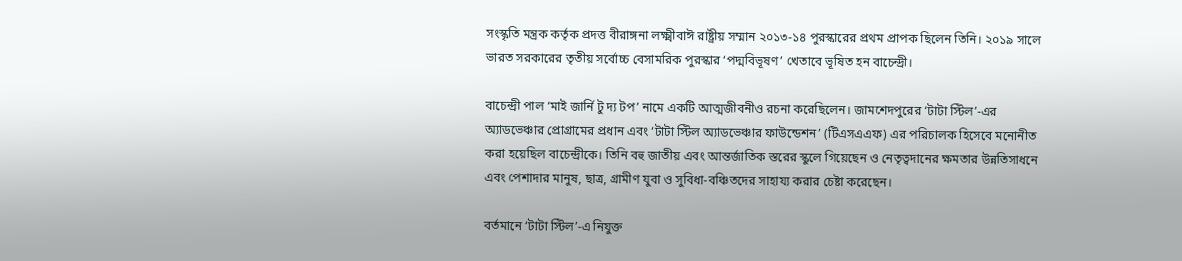সংস্কৃতি মন্ত্রক কর্তৃক প্রদত্ত বীরাঙ্গনা লক্ষ্মীবাঈ রাষ্ট্রীয় সম্মান ২০১৩-১৪ পুরস্কারের প্রথম প্রাপক ছিলেন তিনি। ২০১৯ সালে ভারত সরকারের তৃতীয় সর্বোচ্চ বেসামরিক পুরস্কার ‘পদ্মবিভূষণ’ খেতাবে ভূষিত হন বাচেন্দ্রী।

বাচেন্দ্রী পাল ‘মাই জার্নি টু দ্য টপ’ নামে একটি আত্মজীবনীও রচনা করেছিলেন। জামশেদপুরের ‘টাটা স্টিল’-এর অ্যাডভেঞ্চার প্রোগ্রামের প্রধান এবং ‘টাটা স্টিল অ্যাডভেঞ্চার ফাউন্ডেশন’ (টিএসএএফ) এর পরিচালক হিসেবে মনোনীত করা হয়েছিল বাচেন্দ্রীকে। তিনি বহু জাতীয় এবং আন্তর্জাতিক স্তরের স্কুলে গিয়েছেন ও নেতৃত্বদানের ক্ষমতার উন্নতিসাধনে এবং পেশাদার মানুষ, ছাত্র, গ্রামীণ যুবা ও সুবিধা-বঞ্চিতদের সাহায্য করার চেষ্টা করেছেন।

বর্তমানে ‘টাটা স্টিল’-এ নিযুক্ত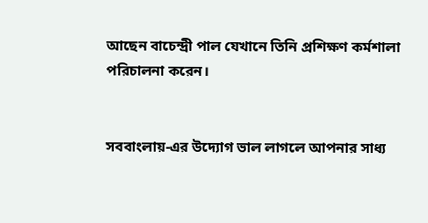আছেন বাচেন্দ্রী পাল যেখানে তিনি প্রশিক্ষণ কর্মশালা পরিচালনা করেন।


সববাংলায়-এর উদ্যোগ ভাল লাগলে আপনার সাধ্য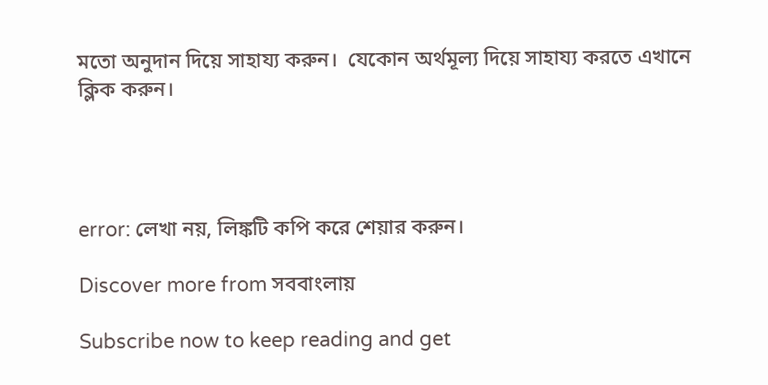মতো অনুদান দিয়ে সাহায্য করুন।  যেকোন অর্থমূল্য দিয়ে সাহায্য করতে এখানে ক্লিক করুন।




error: লেখা নয়, লিঙ্কটি কপি করে শেয়ার করুন।

Discover more from সববাংলায়

Subscribe now to keep reading and get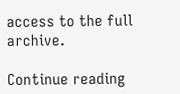access to the full archive.

Continue reading